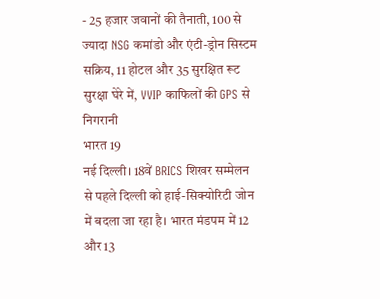- 25 हजार जवानों की तैनाती, 100 से ज्यादा NSG कमांडो और एंटी-ड्रोन सिस्टम सक्रिय, 11 होटल और 35 सुरक्षित रूट सुरक्षा घेरे में, VVIP काफिलों की GPS से निगरानी
भारत 19
नई दिल्ली। 18वें BRICS शिखर सम्मेलन से पहले दिल्ली को हाई-सिक्योरिटी जोन में बदला जा रहा है। भारत मंडपम में 12 और 13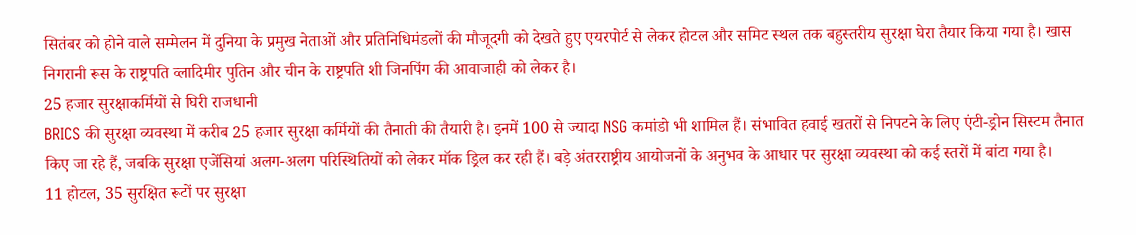सितंबर को होने वाले सम्मेलन में दुनिया के प्रमुख नेताओं और प्रतिनिधिमंडलों की मौजूदगी को देखते हुए एयरपोर्ट से लेकर होटल और समिट स्थल तक बहुस्तरीय सुरक्षा घेरा तैयार किया गया है। खास निगरानी रूस के राष्ट्रपति व्लादिमीर पुतिन और चीन के राष्ट्रपति शी जिनपिंग की आवाजाही को लेकर है।
25 हजार सुरक्षाकर्मियों से घिरी राजधानी
BRICS की सुरक्षा व्यवस्था में करीब 25 हजार सुरक्षा कर्मियों की तैनाती की तैयारी है। इनमें 100 से ज्यादा NSG कमांडो भी शामिल हैं। संभावित हवाई खतरों से निपटने के लिए एंटी-ड्रोन सिस्टम तैनात किए जा रहे हैं, जबकि सुरक्षा एजेंसियां अलग-अलग परिस्थितियों को लेकर मॉक ड्रिल कर रही हैं। बड़े अंतरराष्ट्रीय आयोजनों के अनुभव के आधार पर सुरक्षा व्यवस्था को कई स्तरों में बांटा गया है।
11 होटल, 35 सुरक्षित रूटों पर सुरक्षा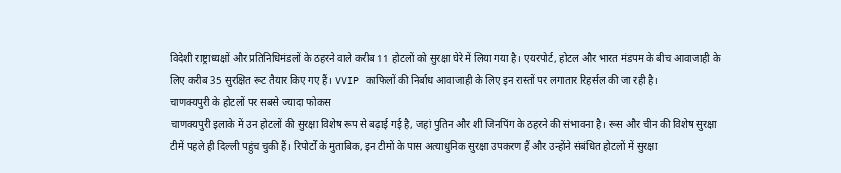विदेशी राष्ट्राध्यक्षों और प्रतिनिधिमंडलों के ठहरने वाले करीब 11 होटलों को सुरक्षा घेरे में लिया गया है। एयरपोर्ट, होटल और भारत मंडपम के बीच आवाजाही के लिए करीब 35 सुरक्षित रूट तैयार किए गए हैं। VVIP काफिलों की निर्बाध आवाजाही के लिए इन रास्तों पर लगातार रिहर्सल की जा रही है।
चाणक्यपुरी के होटलों पर सबसे ज्यादा फोकस
चाणक्यपुरी इलाके में उन होटलों की सुरक्षा विशेष रूप से बढ़ाई गई है, जहां पुतिन और शी जिनपिंग के ठहरने की संभावना है। रूस और चीन की विशेष सुरक्षा टीमें पहले ही दिल्ली पहुंच चुकी हैं। रिपोर्टों के मुताबिक, इन टीमों के पास अत्याधुनिक सुरक्षा उपकरण हैं और उन्होंने संबंधित होटलों में सुरक्षा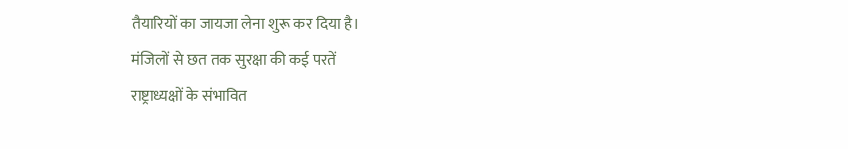तैयारियों का जायजा लेना शुरू कर दिया है।
मंजिलों से छत तक सुरक्षा की कई परतें
राष्ट्राध्यक्षों के संभावित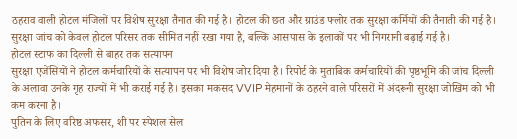ठहराव वाली होटल मंजिलों पर विशेष सुरक्षा तैनात की गई है। होटल की छत और ग्राउंड फ्लोर तक सुरक्षा कर्मियों की तैनाती की गई है। सुरक्षा जांच को केवल होटल परिसर तक सीमित नहीं रखा गया है, बल्कि आसपास के इलाकों पर भी निगरानी बढ़ाई गई है।
होटल स्टाफ का दिल्ली से बाहर तक सत्यापन
सुरक्षा एजेंसियों ने होटल कर्मचारियों के सत्यापन पर भी विशेष जोर दिया है। रिपोर्ट के मुताबिक कर्मचारियों की पृष्ठभूमि की जांच दिल्ली के अलावा उनके गृह राज्यों में भी कराई गई है। इसका मकसद VVIP मेहमानों के ठहरने वाले परिसरों में अंदरूनी सुरक्षा जोखिम को भी कम करना है।
पुतिन के लिए वरिष्ठ अफसर, शी पर स्पेशल सेल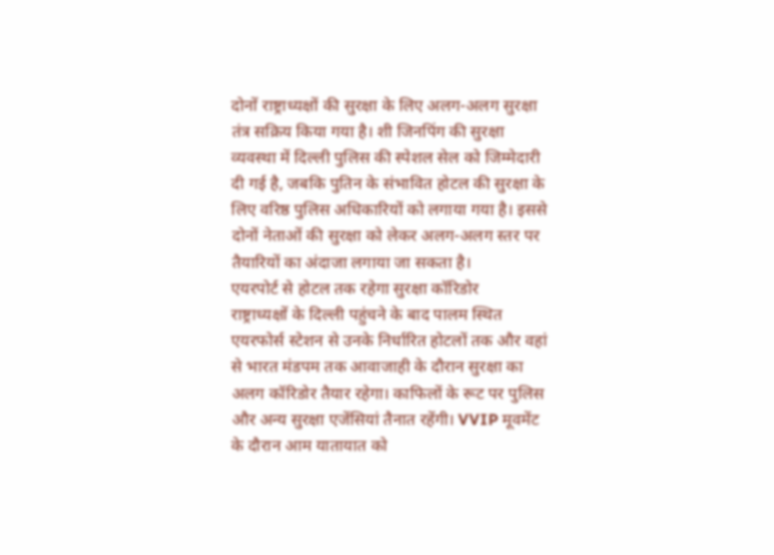दोनों राष्ट्राध्यक्षों की सुरक्षा के लिए अलग-अलग सुरक्षा तंत्र सक्रिय किया गया है। शी जिनपिंग की सुरक्षा व्यवस्था में दिल्ली पुलिस की स्पेशल सेल को जिम्मेदारी दी गई है, जबकि पुतिन के संभावित होटल की सुरक्षा के लिए वरिष्ठ पुलिस अधिकारियों को लगाया गया है। इससे दोनों नेताओं की सुरक्षा को लेकर अलग-अलग स्तर पर तैयारियों का अंदाजा लगाया जा सकता है।
एयरपोर्ट से होटल तक रहेगा सुरक्षा कॉरिडोर
राष्ट्राध्यक्षों के दिल्ली पहुंचने के बाद पालम स्थित एयरफोर्स स्टेशन से उनके निर्धारित होटलों तक और वहां से भारत मंडपम तक आवाजाही के दौरान सुरक्षा का अलग कॉरिडोर तैयार रहेगा। काफिलों के रूट पर पुलिस और अन्य सुरक्षा एजेंसियां तैनात रहेंगी। VVIP मूवमेंट के दौरान आम यातायात को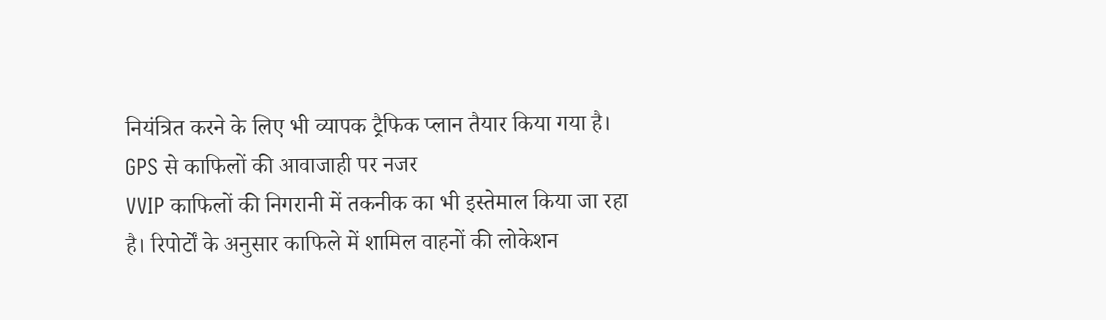नियंत्रित करने के लिए भी व्यापक ट्रैफिक प्लान तैयार किया गया है।
GPS से काफिलों की आवाजाही पर नजर
VVIP काफिलों की निगरानी में तकनीक का भी इस्तेमाल किया जा रहा है। रिपोर्टों के अनुसार काफिले में शामिल वाहनों की लोकेशन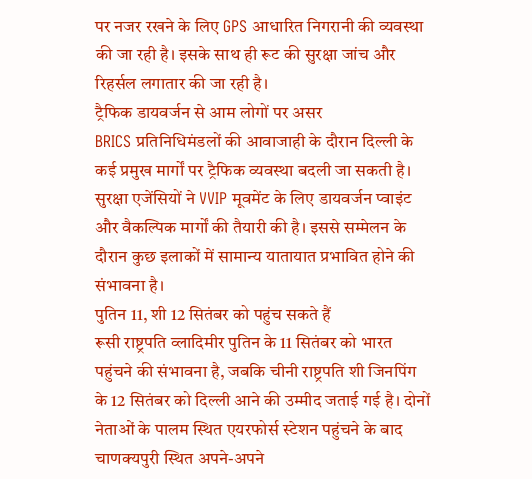पर नजर रखने के लिए GPS आधारित निगरानी की व्यवस्था की जा रही है। इसके साथ ही रूट की सुरक्षा जांच और रिहर्सल लगातार की जा रही है।
ट्रैफिक डायवर्जन से आम लोगों पर असर
BRICS प्रतिनिधिमंडलों की आवाजाही के दौरान दिल्ली के कई प्रमुख मार्गों पर ट्रैफिक व्यवस्था बदली जा सकती है। सुरक्षा एजेंसियों ने VVIP मूवमेंट के लिए डायवर्जन प्वाइंट और वैकल्पिक मार्गों की तैयारी की है। इससे सम्मेलन के दौरान कुछ इलाकों में सामान्य यातायात प्रभावित होने की संभावना है।
पुतिन 11, शी 12 सितंबर को पहुंच सकते हैं
रूसी राष्ट्रपति व्लादिमीर पुतिन के 11 सितंबर को भारत पहुंचने की संभावना है, जबकि चीनी राष्ट्रपति शी जिनपिंग के 12 सितंबर को दिल्ली आने की उम्मीद जताई गई है। दोनों नेताओं के पालम स्थित एयरफोर्स स्टेशन पहुंचने के बाद चाणक्यपुरी स्थित अपने-अपने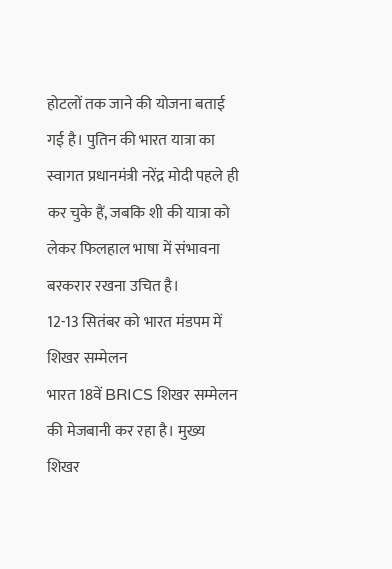होटलों तक जाने की योजना बताई गई है। पुतिन की भारत यात्रा का स्वागत प्रधानमंत्री नरेंद्र मोदी पहले ही कर चुके हैं, जबकि शी की यात्रा को लेकर फिलहाल भाषा में संभावना बरकरार रखना उचित है।
12-13 सितंबर को भारत मंडपम में शिखर सम्मेलन
भारत 18वें BRICS शिखर सम्मेलन की मेजबानी कर रहा है। मुख्य शिखर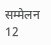सम्मेलन 12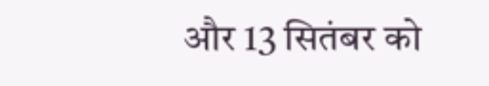और 13 सितंबर को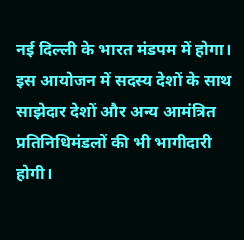नई दिल्ली के भारत मंडपम में होगा। इस आयोजन में सदस्य देशों के साथ साझेदार देशों और अन्य आमंत्रित प्रतिनिधिमंडलों की भी भागीदारी होगी।